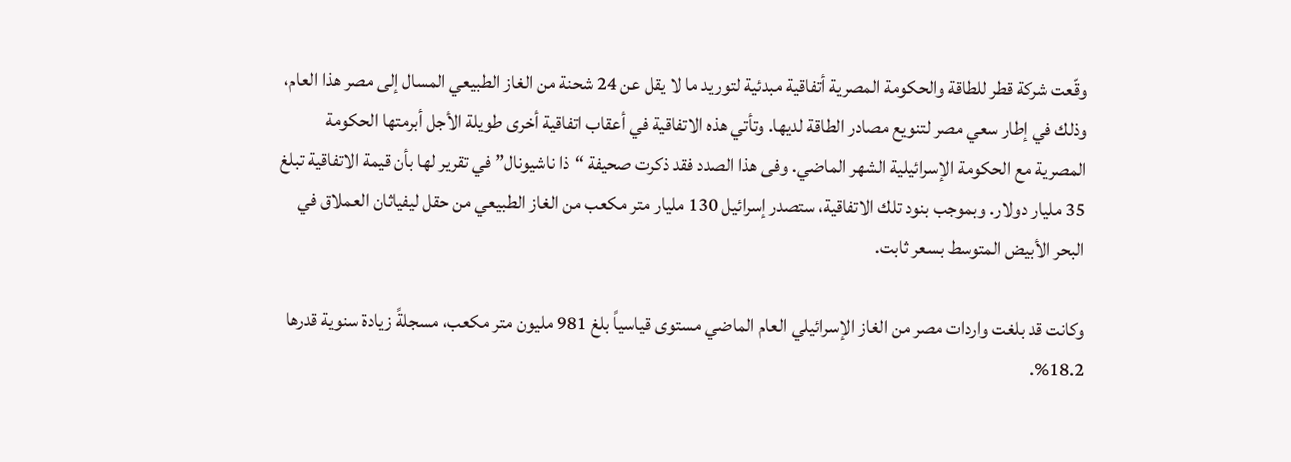وقّعت شركة قطر للطاقة والحكومة المصرية أتفاقية مبدئية لتوريد ما لا يقل عن 24 شحنة من الغاز الطبيعي المسال إلى مصر هذا العام، وذلك في إطار سعي مصر لتنويع مصادر الطاقة لديها. وتأتي هذه الاتفاقية في أعقاب اتفاقية أخرى طويلة الأجل أبرمتها الحكومة المصرية مع الحكومة الإسرائيلية الشهر الماضي. وفى هذا الصدد فقد ذكرت صحيفة “ذا ناشيونال” في تقرير لها بأن قيمة الاتفاقية تبلغ 35 مليار دولار. وبموجب بنود تلك الاتفاقية، ستصدر إسرائيل 130 مليار متر مكعب من الغاز الطبيعي من حقل ليفياثان العملاق في البحر الأبيض المتوسط بسعر ثابت.

وكانت قد بلغت واردات مصر من الغاز الإسرائيلي العام الماضي مستوى قياسياً بلغ 981 مليون متر مكعب، مسجلةً زيادة سنوية قدرها 18.2%.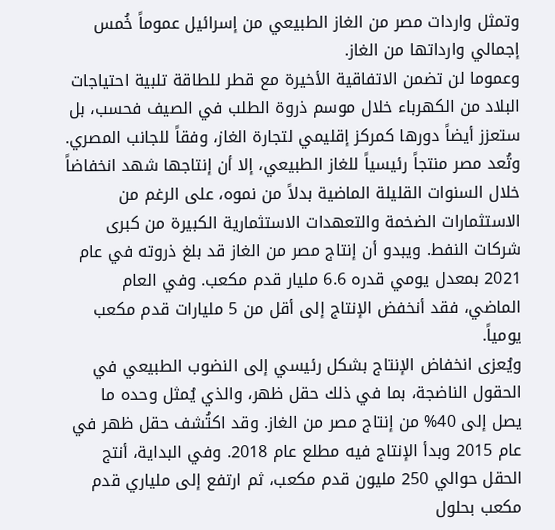وتمثل واردات مصر من الغاز الطبيعي من إسرائيل عموماً خُمس إجمالي وارداتها من الغاز.
وعموما لن تضمن الاتفاقية الأخيرة مع قطر للطاقة تلبية احتياجات البلاد من الكهرباء خلال موسم ذروة الطلب في الصيف فحسب، بل ستعزز أيضاً دورها كمركز إقليمي لتجارة الغاز، وفقاً للجانب المصري.
وتُعد مصر منتجاً رئيسياً للغاز الطبيعي، إلا أن إنتاجها شهد انخفاضاً خلال السنوات القليلة الماضية بدلاً من نموه، على الرغم من الاستثمارات الضخمة والتعهدات الاستثمارية الكبيرة من كبرى شركات النفط. ويبدو أن إنتاج مصر من الغاز قد بلغ ذروته في عام 2021 بمعدل يومي قدره 6.6 مليار قدم مكعب. وفي العام الماضي، فقد أنخفض الإنتاج إلى أقل من 5 مليارات قدم مكعب يومياً.
ويُعزى انخفاض الإنتاج بشكل رئيسي إلى النضوب الطبيعي في الحقول الناضجة، بما في ذلك حقل ظهر، والذي يُمثل وحده ما يصل إلى 40% من إنتاج مصر من الغاز. وقد اكتُشف حقل ظهر في عام 2015 وبدأ الإنتاج فيه مطلع عام 2018. وفي البداية، أنتج الحقل حوالي 250 مليون قدم مكعب، ثم ارتفع إلى ملياري قدم مكعب بحلول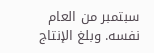سبتمبر من العام نفسه. وبلغ الإنتاج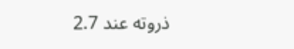ذروته عند 2.7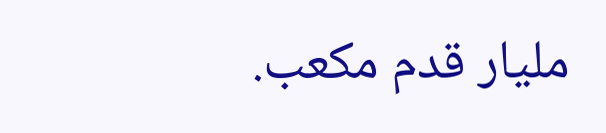مليار قدم مكعب.